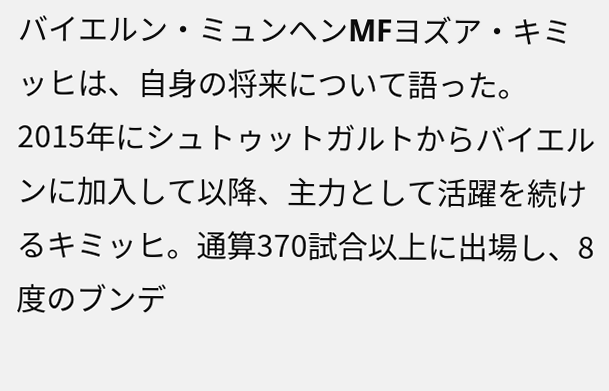バイエルン・ミュンヘンMFヨズア・キミッヒは、自身の将来について語った。
2015年にシュトゥットガルトからバイエルンに加入して以降、主力として活躍を続けるキミッヒ。通算370試合以上に出場し、8度のブンデ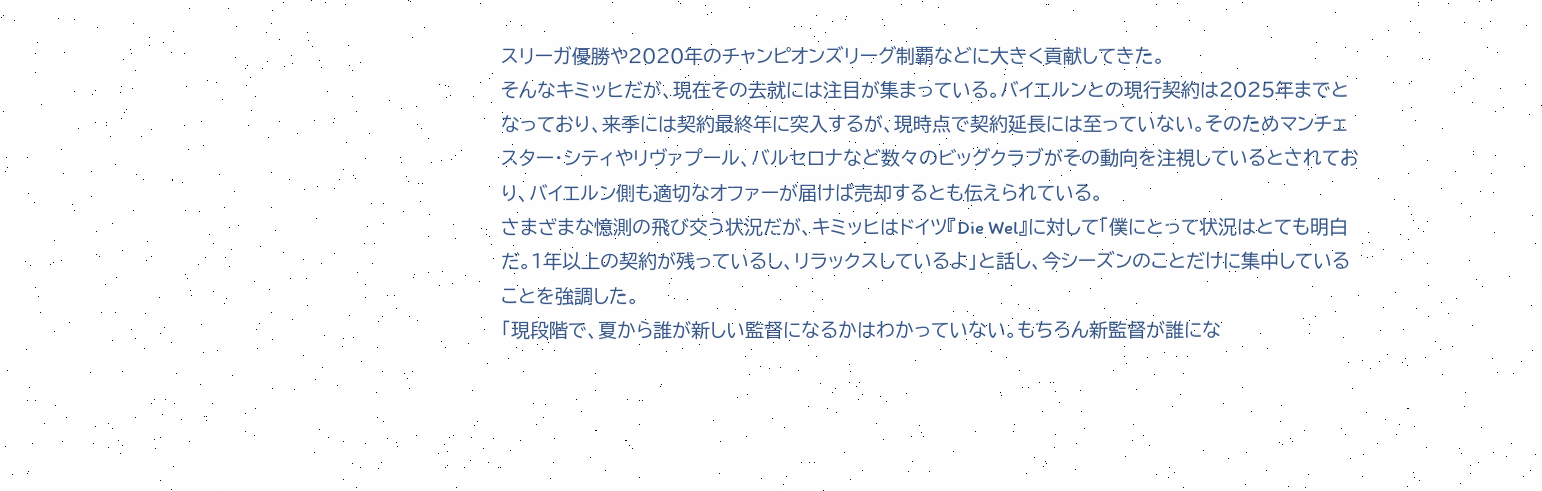スリーガ優勝や2020年のチャンピオンズリーグ制覇などに大きく貢献してきた。
そんなキミッヒだが、現在その去就には注目が集まっている。バイエルンとの現行契約は2025年までとなっており、来季には契約最終年に突入するが、現時点で契約延長には至っていない。そのためマンチェスター・シティやリヴァプール、バルセロナなど数々のビッグクラブがその動向を注視しているとされており、バイエルン側も適切なオファーが届けば売却するとも伝えられている。
さまざまな憶測の飛び交う状況だが、キミッヒはドイツ『Die Wel』に対して「僕にとって状況はとても明白だ。1年以上の契約が残っているし、リラックスしているよ」と話し、今シーズンのことだけに集中していることを強調した。
「現段階で、夏から誰が新しい監督になるかはわかっていない。もちろん新監督が誰にな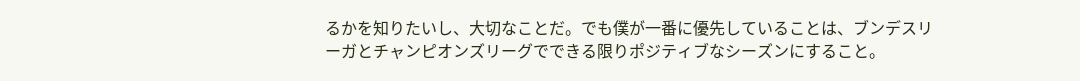るかを知りたいし、大切なことだ。でも僕が一番に優先していることは、ブンデスリーガとチャンピオンズリーグでできる限りポジティブなシーズンにすること。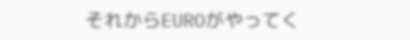それからEUROがやってく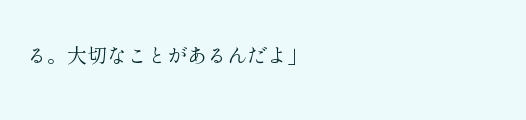る。大切なことがあるんだよ」